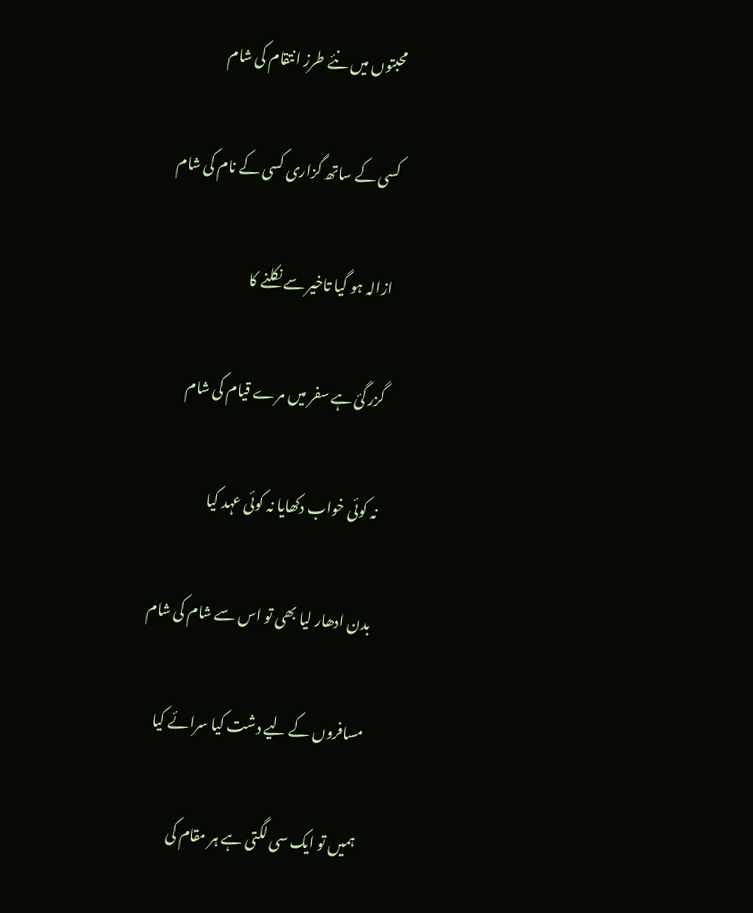محبتوں میں نئے طرز انتقام کی شام

کسی کے ساتھ گزاری کسی کے نام کی شام

ازالہ ہو گیا تاخیر سے نکلنے کا

گزر گئ ہے سفر میں مرے قیام کی شام

نہ کوئی خواب دکھایا نہ کوئی عہد کیا

بدن ادھار لیا بھی تو اس سے شام کی شام

مسافروں کے لیے دشت کیا سرائے کیا

ہمیں تو ایک سی لگتی ہے ہر مقام کی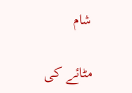شام

مٹائے کی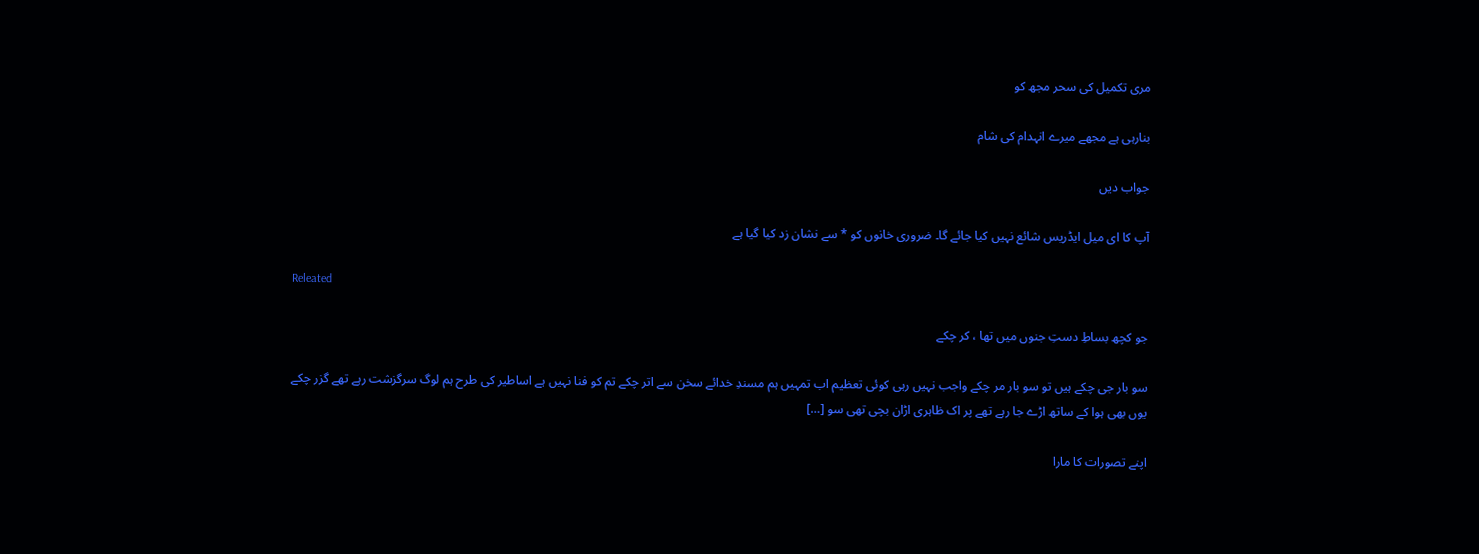مری تکمیل کی سحر مجھ کو

بنارہی ہے مجھے میرے انہدام کی شام

جواب دیں

آپ کا ای میل ایڈریس شائع نہیں کیا جائے گا۔ ضروری خانوں کو * سے نشان زد کیا گیا ہے

Releated

جو کچھ بساطِ دستِ جنوں میں تھا ، کر چکے

سو بار جی چکے ہیں تو سو بار مر چکے واجب نہیں رہی کوئی تعظیم اب تمہیں ہم مسندِ خدائے سخن سے اتر چکے تم کو فنا نہیں ہے اساطیر کی طرح ہم لوگ سرگزشت رہے تھے گزر چکے یوں بھی ہوا کے ساتھ اڑے جا رہے تھے پر اک ظاہری اڑان بچی تھی سو […]

اپنے تصورات کا مارا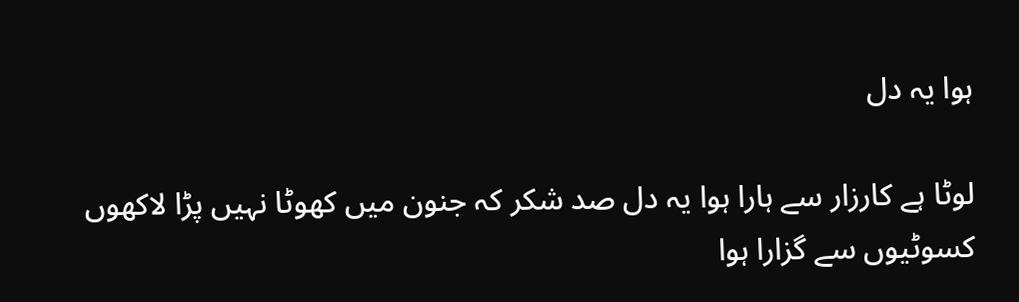ہوا یہ دل

لوٹا ہے کارزار سے ہارا ہوا یہ دل صد شکر کہ جنون میں کھوٹا نہیں پڑا لاکھوں کسوٹیوں سے گزارا ہوا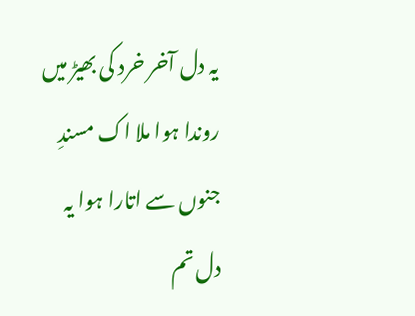یہ دل آخر خرد کی بھیڑ میں روندا ہوا ملا اک مسندِ جنوں سے اتارا ہوا یہ دل تم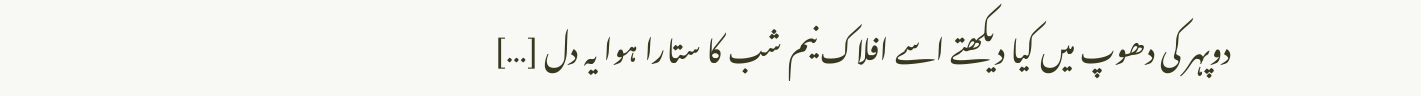دوپہر کی دھوپ میں کیا دیکھتے اسے افلاک نیم شب کا ستارا ہوا یہ دل […]